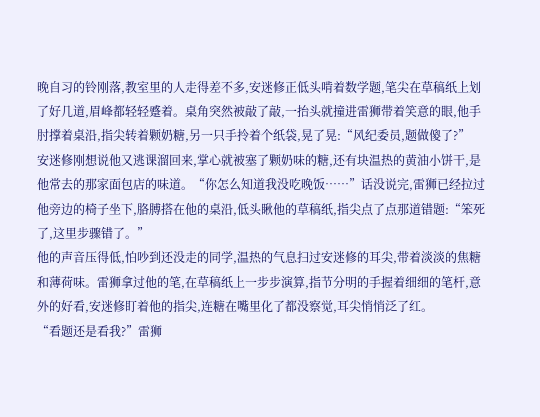晚自习的铃刚落,教室里的人走得差不多,安迷修正低头啃着数学题,笔尖在草稿纸上划了好几道,眉峰都轻轻蹙着。桌角突然被敲了敲,一抬头就撞进雷狮带着笑意的眼,他手肘撑着桌沿,指尖转着颗奶糖,另一只手拎着个纸袋,晃了晃:“风纪委员,题做傻了?”
安迷修刚想说他又逃课溜回来,掌心就被塞了颗奶味的糖,还有块温热的黄油小饼干,是他常去的那家面包店的味道。“你怎么知道我没吃晚饭……”话没说完,雷狮已经拉过他旁边的椅子坐下,胳膊搭在他的桌沿,低头瞅他的草稿纸,指尖点了点那道错题:“笨死了,这里步骤错了。”
他的声音压得低,怕吵到还没走的同学,温热的气息扫过安迷修的耳尖,带着淡淡的焦糖和薄荷味。雷狮拿过他的笔,在草稿纸上一步步演算,指节分明的手握着细细的笔杆,意外的好看,安迷修盯着他的指尖,连糖在嘴里化了都没察觉,耳尖悄悄泛了红。
“看题还是看我?”雷狮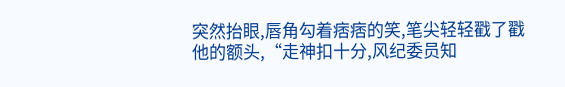突然抬眼,唇角勾着痞痞的笑,笔尖轻轻戳了戳他的额头,“走神扣十分,风纪委员知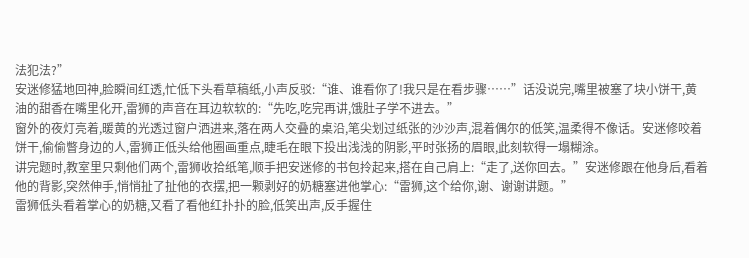法犯法?”
安迷修猛地回神,脸瞬间红透,忙低下头看草稿纸,小声反驳:“谁、谁看你了!我只是在看步骤……”话没说完,嘴里被塞了块小饼干,黄油的甜香在嘴里化开,雷狮的声音在耳边软软的:“先吃,吃完再讲,饿肚子学不进去。”
窗外的夜灯亮着,暖黄的光透过窗户洒进来,落在两人交叠的桌沿,笔尖划过纸张的沙沙声,混着偶尔的低笑,温柔得不像话。安迷修咬着饼干,偷偷瞥身边的人,雷狮正低头给他圈画重点,睫毛在眼下投出浅浅的阴影,平时张扬的眉眼,此刻软得一塌糊涂。
讲完题时,教室里只剩他们两个,雷狮收拾纸笔,顺手把安迷修的书包拎起来,搭在自己肩上:“走了,送你回去。”安迷修跟在他身后,看着他的背影,突然伸手,悄悄扯了扯他的衣摆,把一颗剥好的奶糖塞进他掌心:“雷狮,这个给你,谢、谢谢讲题。”
雷狮低头看着掌心的奶糖,又看了看他红扑扑的脸,低笑出声,反手握住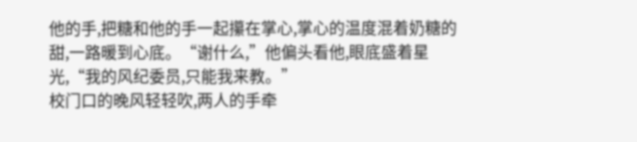他的手,把糖和他的手一起攥在掌心,掌心的温度混着奶糖的甜,一路暖到心底。“谢什么,”他偏头看他,眼底盛着星光,“我的风纪委员,只能我来教。”
校门口的晚风轻轻吹,两人的手牵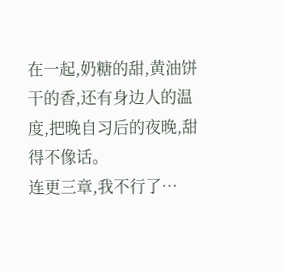在一起,奶糖的甜,黄油饼干的香,还有身边人的温度,把晚自习后的夜晚,甜得不像话。
连更三章,我不行了…